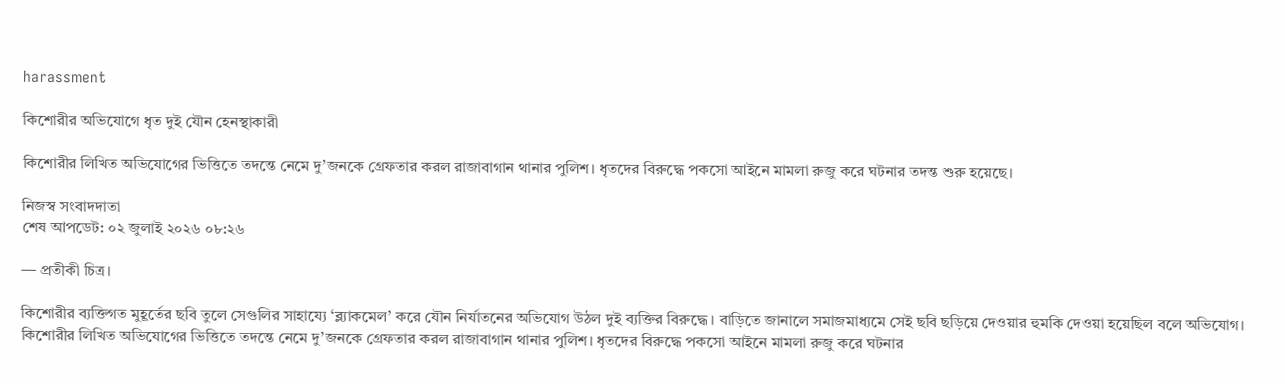harassment

কিশোরীর অভিযোগে ধৃত দুই যৌন হেনস্থাকারী

কিশোরীর লিখিত অভিযোগের ভিত্তিতে তদন্তে নেমে দু’জনকে গ্রেফতার করল রাজাবাগান থানার পুলিশ। ধৃতদের বিরুদ্ধে পকসো আইনে মামলা রুজু করে ঘটনার তদন্ত শুরু হয়েছে।

নিজস্ব সংবাদদাতা
শেষ আপডেট: ০২ জুলাই ২০২৬ ০৮:২৬

— প্রতীকী চিত্র।

কিশোরীর ব্যক্তিগত মুহূর্তের ছবি তুলে সেগুলির সাহায্যে ‘ব্ল্যাকমেল’ করে যৌন নির্যাতনের অভিযোগ উঠল দুই ব্যক্তির বিরুদ্ধে। বাড়িতে জানালে সমাজমাধ্যমে সেই ছবি ছড়িয়ে দেওয়ার হুমকি দেওয়া হয়েছিল বলে অভিযোগ। কিশোরীর লিখিত অভিযোগের ভিত্তিতে তদন্তে নেমে দু’জনকে গ্রেফতার করল রাজাবাগান থানার পুলিশ। ধৃতদের বিরুদ্ধে পকসো আইনে মামলা রুজু করে ঘটনার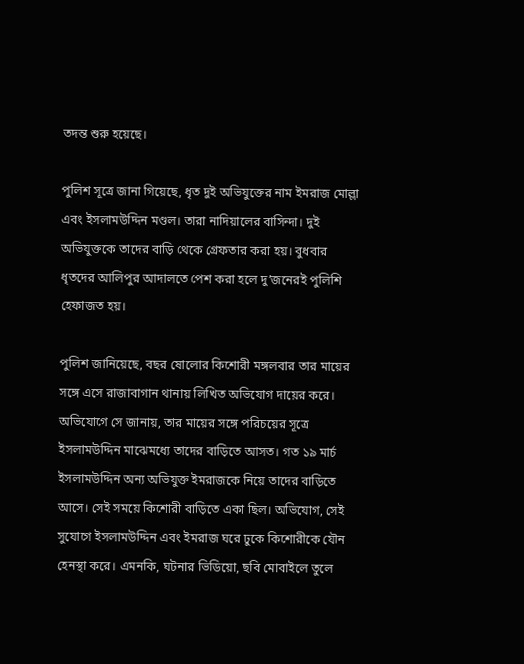তদন্ত শুরু হয়েছে।

পুলিশ সূত্রে জানা গিয়েছে, ধৃত দুই অভিযুক্তের নাম ইমরাজ মোল্লা এবং ইসলামউদ্দিন মণ্ডল। তারা নাদিয়ালের বাসিন্দা। দুই অভিযুক্তকে তাদের বাড়ি থেকে গ্রেফতার করা হয়। বুধবার ধৃতদের আলিপুর আদালতে পেশ করা হলে দু’জনেরই পুলিশি হেফাজত হয়।

পুলিশ জানিয়েছে, বছর ষোলোর কিশোরী মঙ্গলবার তার মায়ের সঙ্গে এসে রাজাবাগান থানায় লিখিত অভিযোগ দায়ের করে। অভিযোগে সে জানায়, তার মায়ের সঙ্গে পরিচয়ের সূত্রে ইসলামউদ্দিন মাঝেমধ্যে তাদের বাড়িতে আসত। গত ১৯ মার্চ ইসলামউদ্দিন অন্য অভিযুক্ত ইমরাজকে নিয়ে তাদের বাড়িতে আসে। সেই সময়ে কিশোরী বাড়িতে একা ছিল। অভিযোগ, সেই সুযোগে ইসলামউদ্দিন এবং ইমরাজ ঘরে ঢুকে কিশোরীকে যৌন হেনস্থা করে। এমনকি, ঘটনার ভিডিয়ো, ছবি মোবাইলে তুলে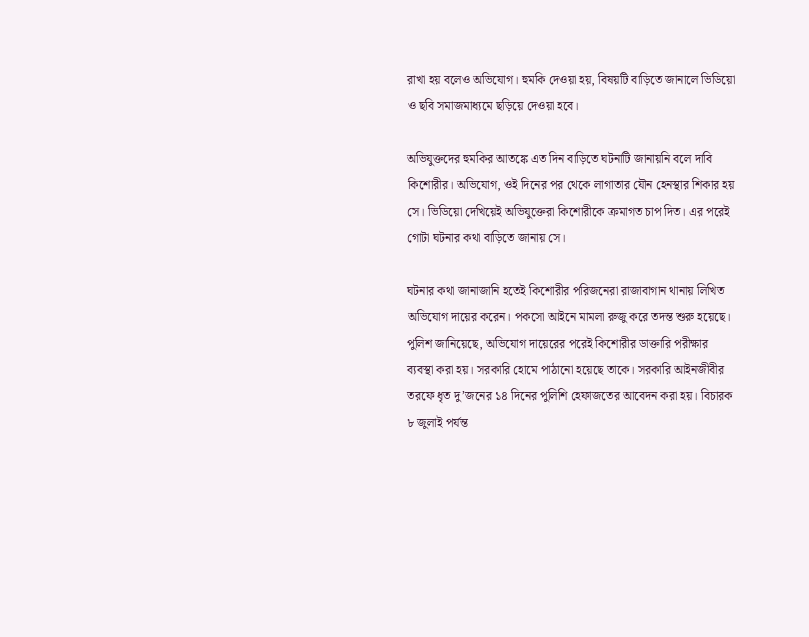রাখা হয় বলেও অভিযোগ। হুমকি দেওয়া হয়, বিষয়টি বাড়িতে জানালে ভিডিয়ো ও ছবি সমাজমাধ্যমে ছড়িয়ে দেওয়া হবে।

অভিযুক্তদের হুমকির আতঙ্কে এত দিন বাড়িতে ঘটনাটি জানায়নি বলে দাবি কিশোরীর। অভিযোগ, ওই দিনের পর থেকে লাগাতার যৌন হেনস্থার শিকার হয় সে। ভিডিয়ো দেখিয়েই অভিযুক্তেরা কিশোরীকে ক্রমাগত চাপ দিত। এর পরেই গোটা ঘটনার কথা বাড়িতে জানায় সে।

ঘটনার কথা জানাজানি হতেই কিশোরীর পরিজনেরা রাজাবাগান থানায় লিখিত অভিযোগ দায়ের করেন। পকসো আইনে মামলা রুজু করে তদন্ত শুরু হয়েছে। পুলিশ জানিয়েছে, অভিযোগ দায়েরের পরেই কিশোরীর ডাক্তারি পরীক্ষার ব্যবস্থা করা হয়। সরকারি হোমে পাঠানো হয়েছে তাকে। সরকারি আইনজীবীর তরফে ধৃত দু’জনের ১৪ দিনের পুলিশি হেফাজতের আবেদন করা হয়। বিচারক ৮ জুলাই পর্যন্ত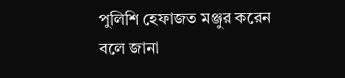পুলিশি হেফাজত মঞ্জুর করেন বলে জানা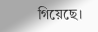গিয়েছে।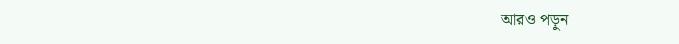আরও পড়ুন